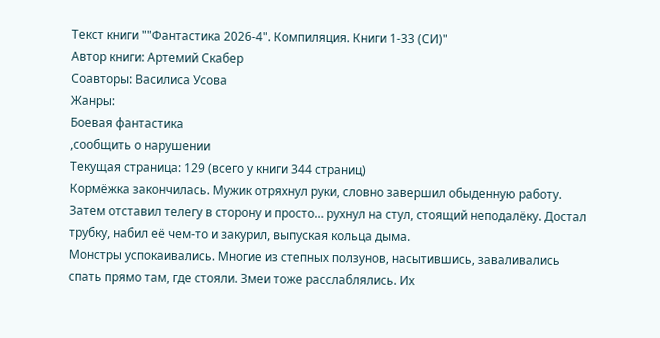Текст книги ""Фантастика 2026-4". Компиляция. Книги 1-33 (СИ)"
Автор книги: Артемий Скабер
Соавторы: Василиса Усова
Жанры:
Боевая фантастика
,сообщить о нарушении
Текущая страница: 129 (всего у книги 344 страниц)
Кормёжка закончилась. Мужик отряхнул руки, словно завершил обыденную работу. Затем отставил телегу в сторону и просто… рухнул на стул, стоящий неподалёку. Достал трубку, набил её чем-то и закурил, выпуская кольца дыма.
Монстры успокаивались. Многие из степных ползунов, насытившись, заваливались спать прямо там, где стояли. Змеи тоже расслаблялись. Их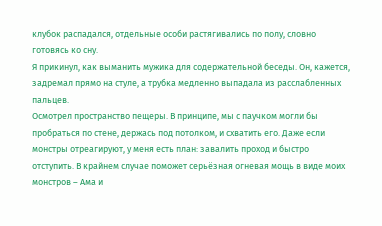клубок распадался, отдельные особи растягивались по полу, словно готовясь ко сну.
Я прикинул, как выманить мужика для содержательной беседы. Он, кажется, задремал прямо на стуле, а трубка медленно выпадала из расслабленных пальцев.
Осмотрел пространство пещеры. В принципе, мы с паучком могли бы пробраться по стене, держась под потолком, и схватить его. Даже если монстры отреагируют, у меня есть план: завалить проход и быстро отступить. В крайнем случае поможет серьёзная огневая мощь в виде моих монстров – Ама и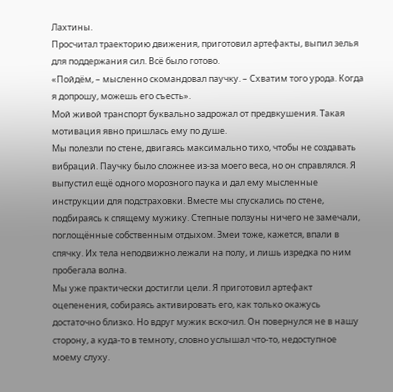Лахтины.
Просчитал траекторию движения, приготовил артефакты, выпил зелья для поддержания сил. Всё было готово.
«Пойдём, – мысленно скомандовал паучку. – Схватим того урода. Когда я допрошу, можешь его съесть».
Мой живой транспорт буквально задрожал от предвкушения. Такая мотивация явно пришлась ему по душе.
Мы полезли по стене, двигаясь максимально тихо, чтобы не создавать вибраций. Паучку было сложнее из-за моего веса, но он справлялся. Я выпустил ещё одного морозного паука и дал ему мысленные инструкции для подстраховки. Вместе мы спускались по стене, подбираясь к спящему мужику. Степные ползуны ничего не замечали, поглощённые собственным отдыхом. Змеи тоже, кажется, впали в спячку. Их тела неподвижно лежали на полу, и лишь изредка по ним пробегала волна.
Мы уже практически достигли цели. Я приготовил артефакт оцепенения, собираясь активировать его, как только окажусь достаточно близко. Но вдруг мужик вскочил. Он повернулся не в нашу сторону, а куда-то в темноту, словно услышал что-то, недоступное моему слуху.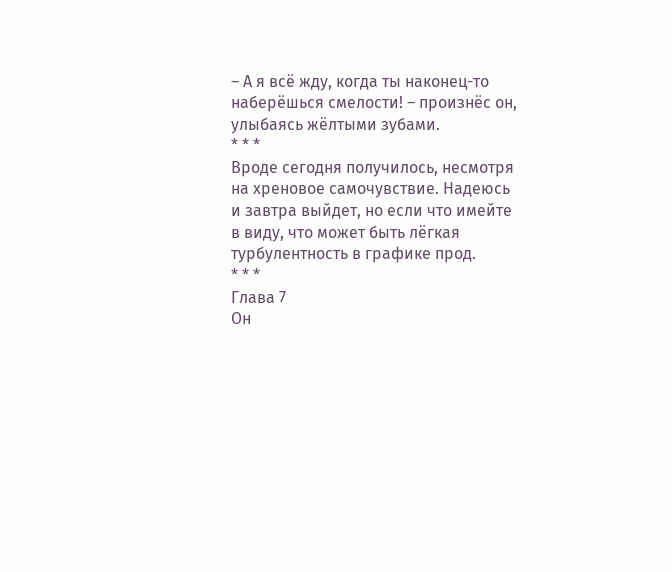– А я всё жду, когда ты наконец-то наберёшься смелости! – произнёс он, улыбаясь жёлтыми зубами.
* * *
Вроде сегодня получилось, несмотря на хреновое самочувствие. Надеюсь и завтра выйдет, но если что имейте в виду, что может быть лёгкая турбулентность в графике прод.
* * *
Глава 7
Он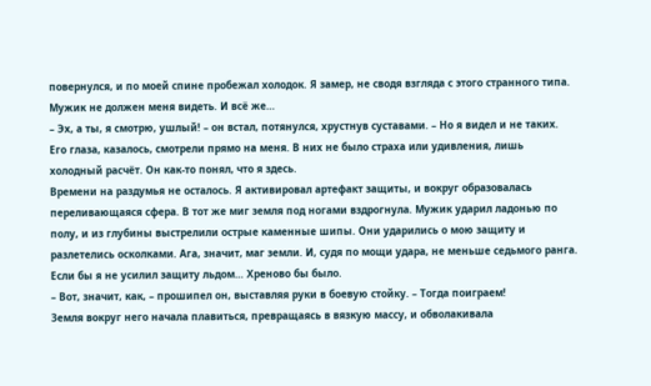повернулся, и по моей спине пробежал холодок. Я замер, не сводя взгляда с этого странного типа. Мужик не должен меня видеть. И всё же…
– Эх, а ты, я смотрю, ушлый! – он встал, потянулся, хрустнув суставами. – Но я видел и не таких.
Его глаза, казалось, смотрели прямо на меня. В них не было страха или удивления, лишь холодный расчёт. Он как-то понял, что я здесь.
Времени на раздумья не осталось. Я активировал артефакт защиты, и вокруг образовалась переливающаяся сфера. В тот же миг земля под ногами вздрогнула. Мужик ударил ладонью по полу, и из глубины выстрелили острые каменные шипы. Они ударились о мою защиту и разлетелись осколками. Ага, значит, маг земли. И, судя по мощи удара, не меньше седьмого ранга. Если бы я не усилил защиту льдом… Хреново бы было.
– Вот, значит, как, – прошипел он, выставляя руки в боевую стойку. – Тогда поиграем!
Земля вокруг него начала плавиться, превращаясь в вязкую массу, и обволакивала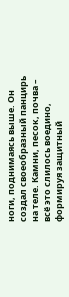ноги, поднимаясь выше. Он создал своеобразный панцирь на теле. Камни, песок, почва – всё это слилось воедино, формируя защитный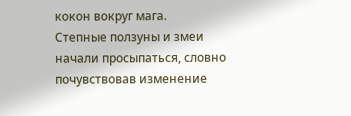кокон вокруг мага.
Степные ползуны и змеи начали просыпаться, словно почувствовав изменение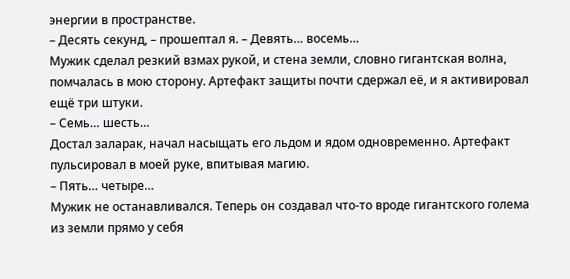энергии в пространстве.
– Десять секунд, – прошептал я. – Девять… восемь…
Мужик сделал резкий взмах рукой, и стена земли, словно гигантская волна, помчалась в мою сторону. Артефакт защиты почти сдержал её, и я активировал ещё три штуки.
– Семь… шесть…
Достал заларак, начал насыщать его льдом и ядом одновременно. Артефакт пульсировал в моей руке, впитывая магию.
– Пять… четыре…
Мужик не останавливался. Теперь он создавал что-то вроде гигантского голема из земли прямо у себя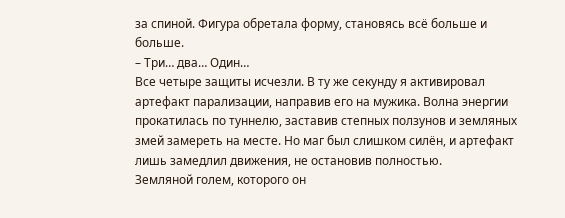за спиной. Фигура обретала форму, становясь всё больше и больше.
– Три… два… Один…
Все четыре защиты исчезли. В ту же секунду я активировал артефакт парализации, направив его на мужика. Волна энергии прокатилась по туннелю, заставив степных ползунов и земляных змей замереть на месте. Но маг был слишком силён, и артефакт лишь замедлил движения, не остановив полностью.
Земляной голем, которого он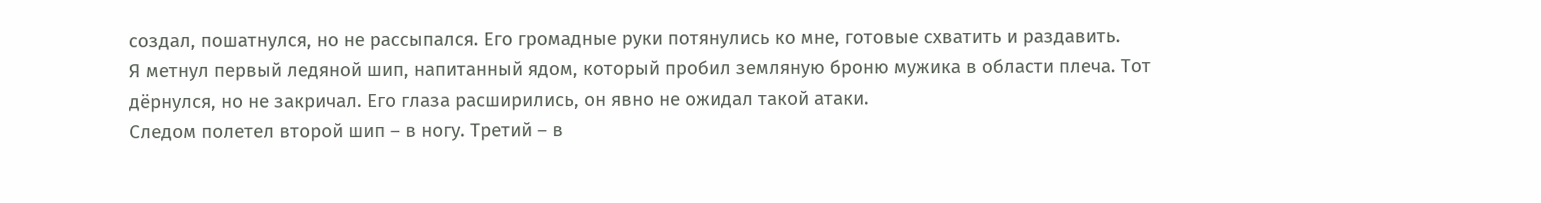создал, пошатнулся, но не рассыпался. Его громадные руки потянулись ко мне, готовые схватить и раздавить.
Я метнул первый ледяной шип, напитанный ядом, который пробил земляную броню мужика в области плеча. Тот дёрнулся, но не закричал. Его глаза расширились, он явно не ожидал такой атаки.
Следом полетел второй шип – в ногу. Третий – в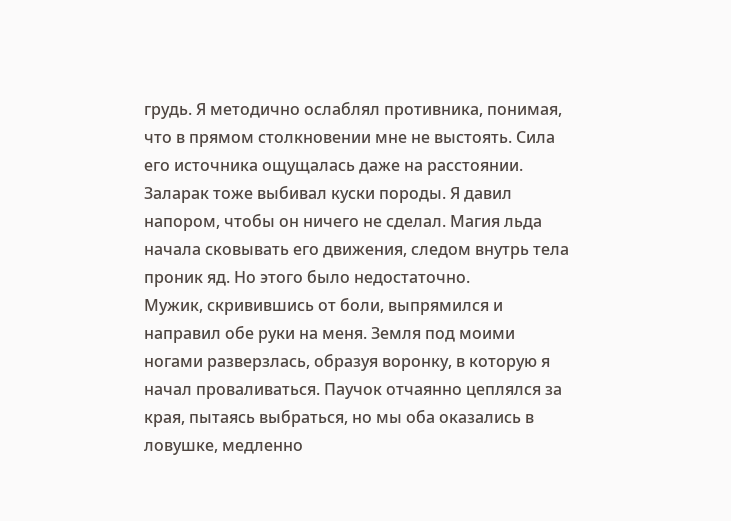грудь. Я методично ослаблял противника, понимая, что в прямом столкновении мне не выстоять. Сила его источника ощущалась даже на расстоянии.
Заларак тоже выбивал куски породы. Я давил напором, чтобы он ничего не сделал. Магия льда начала сковывать его движения, следом внутрь тела проник яд. Но этого было недостаточно.
Мужик, скривившись от боли, выпрямился и направил обе руки на меня. Земля под моими ногами разверзлась, образуя воронку, в которую я начал проваливаться. Паучок отчаянно цеплялся за края, пытаясь выбраться, но мы оба оказались в ловушке, медленно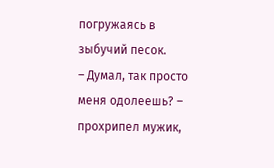погружаясь в зыбучий песок.
– Думал, так просто меня одолеешь? – прохрипел мужик,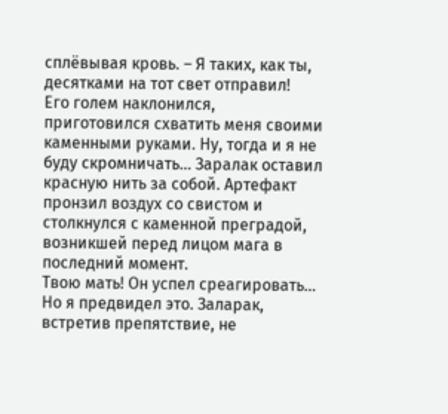сплёвывая кровь. – Я таких, как ты, десятками на тот свет отправил!
Его голем наклонился, приготовился схватить меня своими каменными руками. Ну, тогда и я не буду скромничать… Заралак оставил красную нить за собой. Артефакт пронзил воздух со свистом и столкнулся с каменной преградой, возникшей перед лицом мага в последний момент.
Твою мать! Он успел среагировать… Но я предвидел это. Заларак, встретив препятствие, не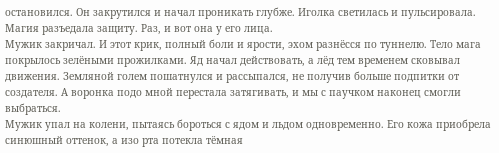остановился. Он закрутился и начал проникать глубже. Иголка светилась и пульсировала. Магия разъедала защиту. Раз, и вот она у его лица.
Мужик закричал. И этот крик, полный боли и ярости, эхом разнёсся по туннелю. Тело мага покрылось зелёными прожилками. Яд начал действовать, а лёд тем временем сковывал движения. Земляной голем пошатнулся и рассыпался, не получив больше подпитки от создателя. А воронка подо мной перестала затягивать, и мы с паучком наконец смогли выбраться.
Мужик упал на колени, пытаясь бороться с ядом и льдом одновременно. Его кожа приобрела синюшный оттенок, а изо рта потекла тёмная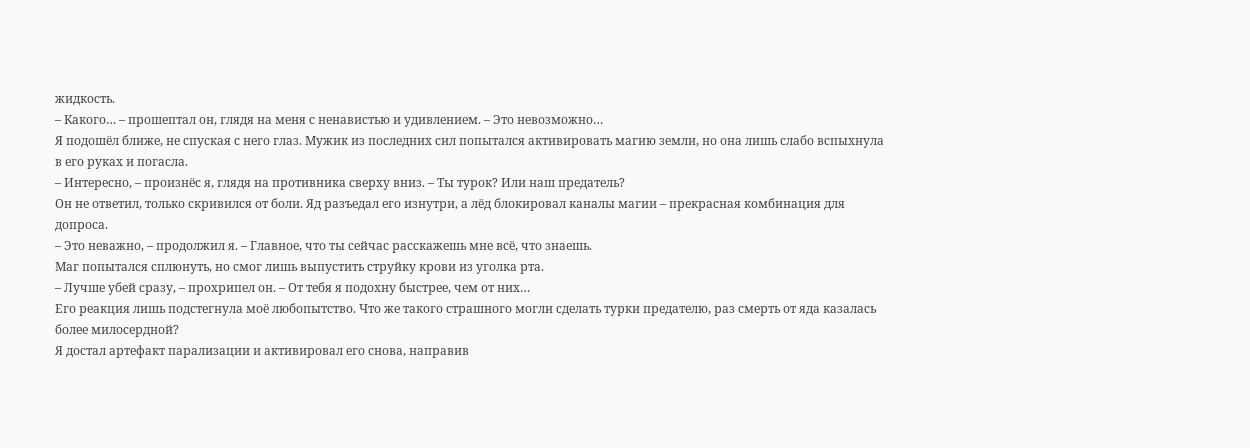жидкость.
– Какого… – прошептал он, глядя на меня с ненавистью и удивлением. – Это невозможно…
Я подошёл ближе, не спуская с него глаз. Мужик из последних сил попытался активировать магию земли, но она лишь слабо вспыхнула в его руках и погасла.
– Интересно, – произнёс я, глядя на противника сверху вниз. – Ты турок? Или наш предатель?
Он не ответил, только скривился от боли. Яд разъедал его изнутри, а лёд блокировал каналы магии – прекрасная комбинация для допроса.
– Это неважно, – продолжил я. – Главное, что ты сейчас расскажешь мне всё, что знаешь.
Маг попытался сплюнуть, но смог лишь выпустить струйку крови из уголка рта.
– Лучше убей сразу, – прохрипел он. – От тебя я подохну быстрее, чем от них…
Его реакция лишь подстегнула моё любопытство. Что же такого страшного могли сделать турки предателю, раз смерть от яда казалась более милосердной?
Я достал артефакт парализации и активировал его снова, направив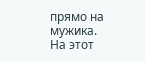прямо на мужика. На этот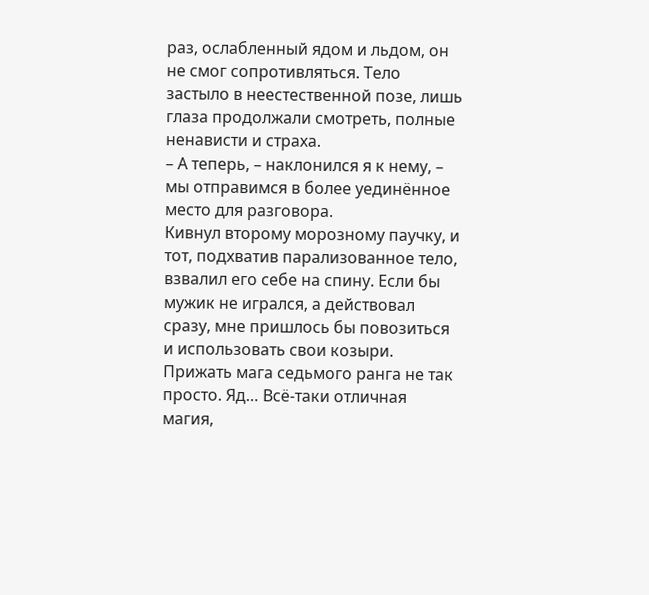раз, ослабленный ядом и льдом, он не смог сопротивляться. Тело застыло в неестественной позе, лишь глаза продолжали смотреть, полные ненависти и страха.
– А теперь, – наклонился я к нему, – мы отправимся в более уединённое место для разговора.
Кивнул второму морозному паучку, и тот, подхватив парализованное тело, взвалил его себе на спину. Если бы мужик не игрался, а действовал сразу, мне пришлось бы повозиться и использовать свои козыри. Прижать мага седьмого ранга не так просто. Яд… Всё-таки отличная магия,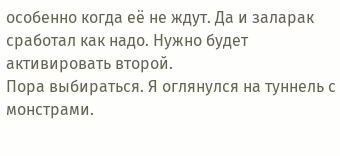особенно когда её не ждут. Да и заларак сработал как надо. Нужно будет активировать второй.
Пора выбираться. Я оглянулся на туннель с монстрами.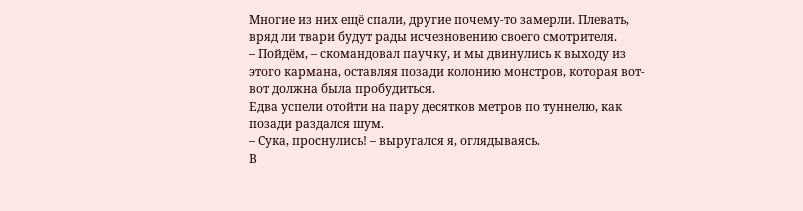Многие из них ещё спали, другие почему-то замерли. Плевать, вряд ли твари будут рады исчезновению своего смотрителя.
– Пойдём, – скомандовал паучку, и мы двинулись к выходу из этого кармана, оставляя позади колонию монстров, которая вот-вот должна была пробудиться.
Едва успели отойти на пару десятков метров по туннелю, как позади раздался шум.
– Сука, проснулись! – выругался я, оглядываясь.
В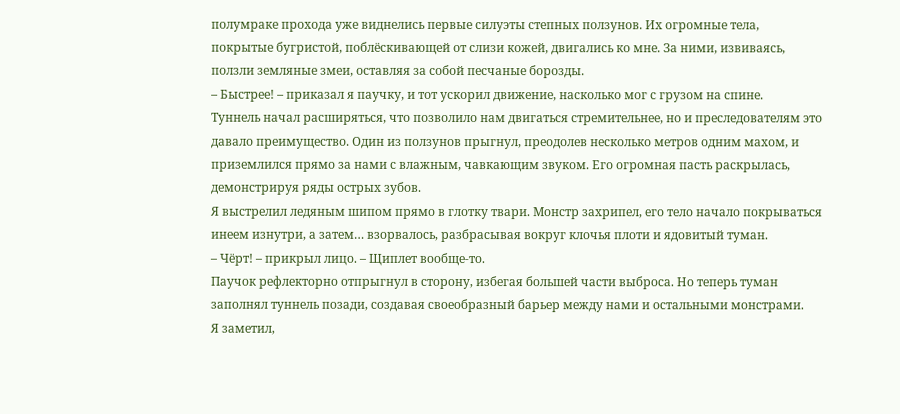полумраке прохода уже виднелись первые силуэты степных ползунов. Их огромные тела, покрытые бугристой, поблёскивающей от слизи кожей, двигались ко мне. За ними, извиваясь, ползли земляные змеи, оставляя за собой песчаные борозды.
– Быстрее! – приказал я паучку, и тот ускорил движение, насколько мог с грузом на спине.
Туннель начал расширяться, что позволило нам двигаться стремительнее, но и преследователям это давало преимущество. Один из ползунов прыгнул, преодолев несколько метров одним махом, и приземлился прямо за нами с влажным, чавкающим звуком. Его огромная пасть раскрылась, демонстрируя ряды острых зубов.
Я выстрелил ледяным шипом прямо в глотку твари. Монстр захрипел, его тело начало покрываться инеем изнутри, а затем… взорвалось, разбрасывая вокруг клочья плоти и ядовитый туман.
– Чёрт! – прикрыл лицо. – Щиплет вообще-то.
Паучок рефлекторно отпрыгнул в сторону, избегая большей части выброса. Но теперь туман заполнял туннель позади, создавая своеобразный барьер между нами и остальными монстрами.
Я заметил,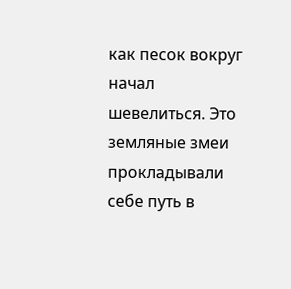как песок вокруг начал шевелиться. Это земляные змеи прокладывали себе путь в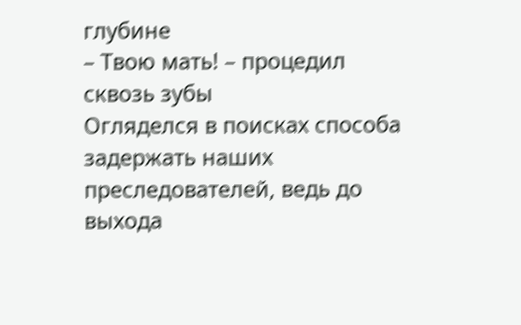глубине
– Твою мать! – процедил сквозь зубы
Огляделся в поисках способа задержать наших преследователей, ведь до выхода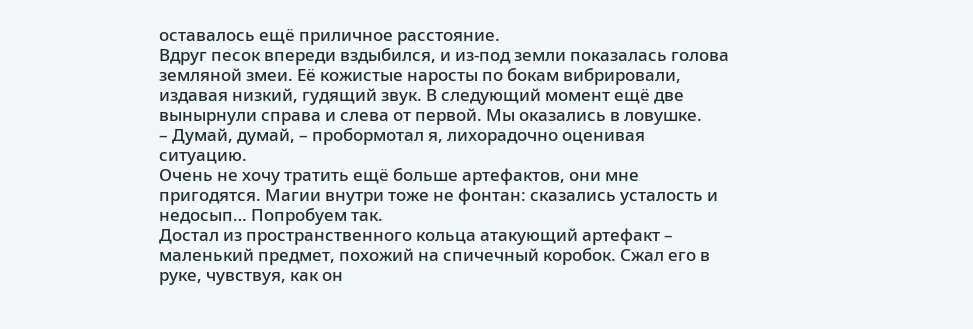оставалось ещё приличное расстояние.
Вдруг песок впереди вздыбился, и из-под земли показалась голова земляной змеи. Её кожистые наросты по бокам вибрировали, издавая низкий, гудящий звук. В следующий момент ещё две вынырнули справа и слева от первой. Мы оказались в ловушке.
– Думай, думай, – пробормотал я, лихорадочно оценивая ситуацию.
Очень не хочу тратить ещё больше артефактов, они мне пригодятся. Магии внутри тоже не фонтан: сказались усталость и недосып… Попробуем так.
Достал из пространственного кольца атакующий артефакт – маленький предмет, похожий на спичечный коробок. Сжал его в руке, чувствуя, как он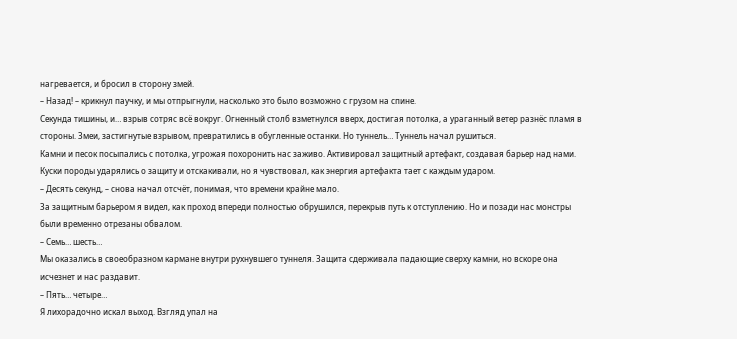нагревается, и бросил в сторону змей.
– Назад! – крикнул паучку, и мы отпрыгнули, насколько это было возможно с грузом на спине.
Секунда тишины, и… взрыв сотряс всё вокруг. Огненный столб взметнулся вверх, достигая потолка, а ураганный ветер разнёс пламя в стороны. Змеи, застигнутые взрывом, превратились в обугленные останки. Но туннель… Туннель начал рушиться.
Камни и песок посыпались с потолка, угрожая похоронить нас заживо. Активировал защитный артефакт, создавая барьер над нами. Куски породы ударялись о защиту и отскакивали, но я чувствовал, как энергия артефакта тает с каждым ударом.
– Десять секунд, – снова начал отсчёт, понимая, что времени крайне мало.
За защитным барьером я видел, как проход впереди полностью обрушился, перекрыв путь к отступлению. Но и позади нас монстры были временно отрезаны обвалом.
– Семь… шесть…
Мы оказались в своеобразном кармане внутри рухнувшего туннеля. Защита сдерживала падающие сверху камни, но вскоре она исчезнет и нас раздавит.
– Пять… четыре…
Я лихорадочно искал выход. Взгляд упал на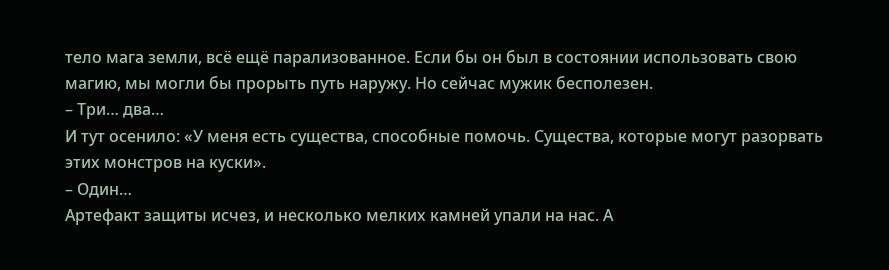тело мага земли, всё ещё парализованное. Если бы он был в состоянии использовать свою магию, мы могли бы прорыть путь наружу. Но сейчас мужик бесполезен.
– Три… два…
И тут осенило: «У меня есть существа, способные помочь. Существа, которые могут разорвать этих монстров на куски».
– Один…
Артефакт защиты исчез, и несколько мелких камней упали на нас. А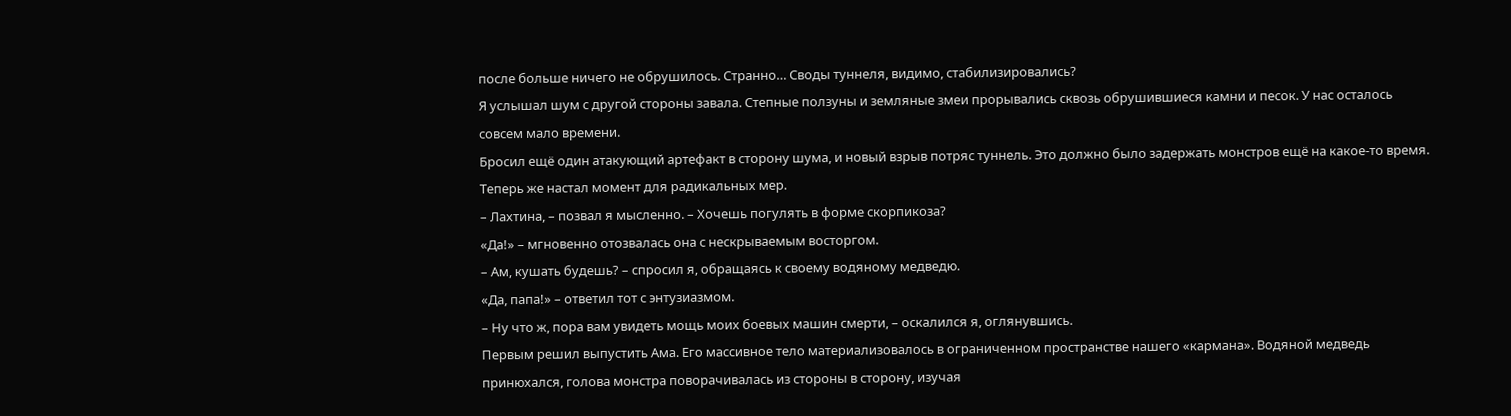после больше ничего не обрушилось. Странно… Своды туннеля, видимо, стабилизировались?
Я услышал шум с другой стороны завала. Степные ползуны и земляные змеи прорывались сквозь обрушившиеся камни и песок. У нас осталось совсем мало времени.
Бросил ещё один атакующий артефакт в сторону шума, и новый взрыв потряс туннель. Это должно было задержать монстров ещё на какое-то время. Теперь же настал момент для радикальных мер.
– Лахтина, – позвал я мысленно. – Хочешь погулять в форме скорпикоза?
«Да!» – мгновенно отозвалась она с нескрываемым восторгом.
– Ам, кушать будешь? – спросил я, обращаясь к своему водяному медведю.
«Да, папа!» – ответил тот с энтузиазмом.
– Ну что ж, пора вам увидеть мощь моих боевых машин смерти, – оскалился я, оглянувшись.
Первым решил выпустить Ама. Его массивное тело материализовалось в ограниченном пространстве нашего «кармана». Водяной медведь принюхался, голова монстра поворачивалась из стороны в сторону, изучая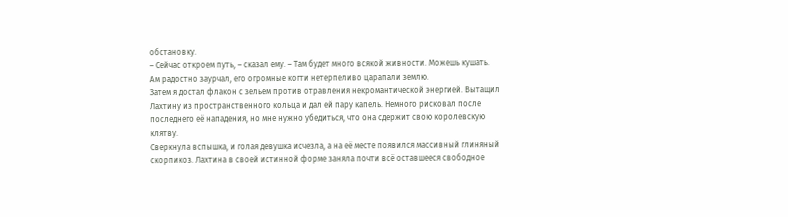обстановку.
– Сейчас откроем путь, – сказал ему. – Там будет много всякой живности. Можешь кушать.
Ам радостно заурчал, его огромные когти нетерпеливо царапали землю.
Затем я достал флакон с зельем против отравления некромантической энергией. Вытащил Лахтину из пространственного кольца и дал ей пару капель. Немного рисковал после последнего её нападения, но мне нужно убедиться, что она сдержит свою королевскую клятву.
Сверкнула вспышка, и голая девушка исчезла, а на её месте появился массивный глиняный скорпикоз. Лахтина в своей истинной форме заняла почти всё оставшееся свободное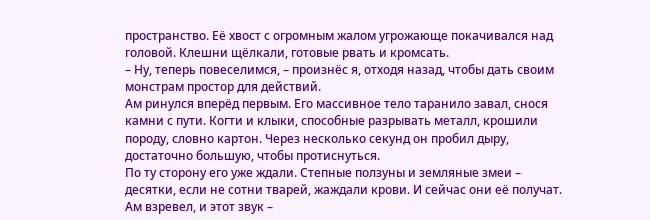пространство. Её хвост с огромным жалом угрожающе покачивался над головой. Клешни щёлкали, готовые рвать и кромсать.
– Ну, теперь повеселимся, – произнёс я, отходя назад, чтобы дать своим монстрам простор для действий.
Ам ринулся вперёд первым. Его массивное тело таранило завал, снося камни с пути. Когти и клыки, способные разрывать металл, крошили породу, словно картон. Через несколько секунд он пробил дыру, достаточно большую, чтобы протиснуться.
По ту сторону его уже ждали. Степные ползуны и земляные змеи – десятки, если не сотни тварей, жаждали крови. И сейчас они её получат.
Ам взревел, и этот звук –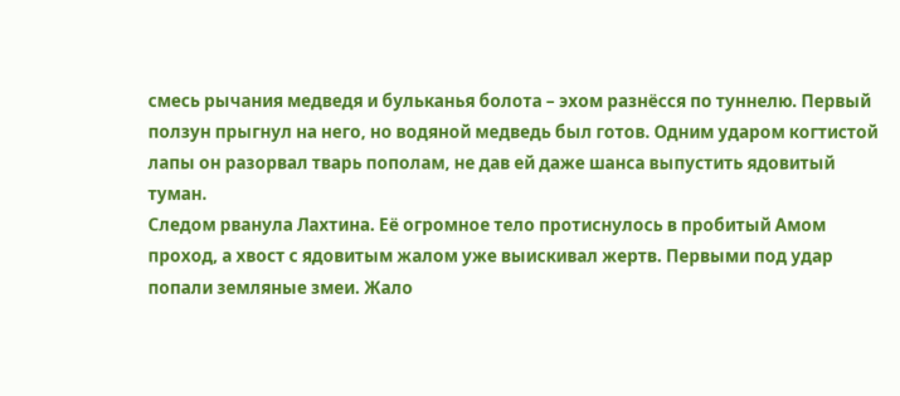смесь рычания медведя и бульканья болота – эхом разнёсся по туннелю. Первый ползун прыгнул на него, но водяной медведь был готов. Одним ударом когтистой лапы он разорвал тварь пополам, не дав ей даже шанса выпустить ядовитый туман.
Следом рванула Лахтина. Её огромное тело протиснулось в пробитый Амом проход, а хвост с ядовитым жалом уже выискивал жертв. Первыми под удар попали земляные змеи. Жало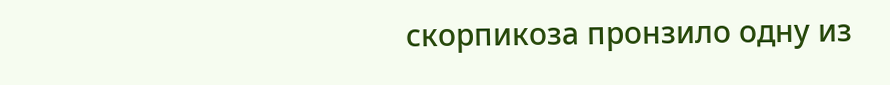скорпикоза пронзило одну из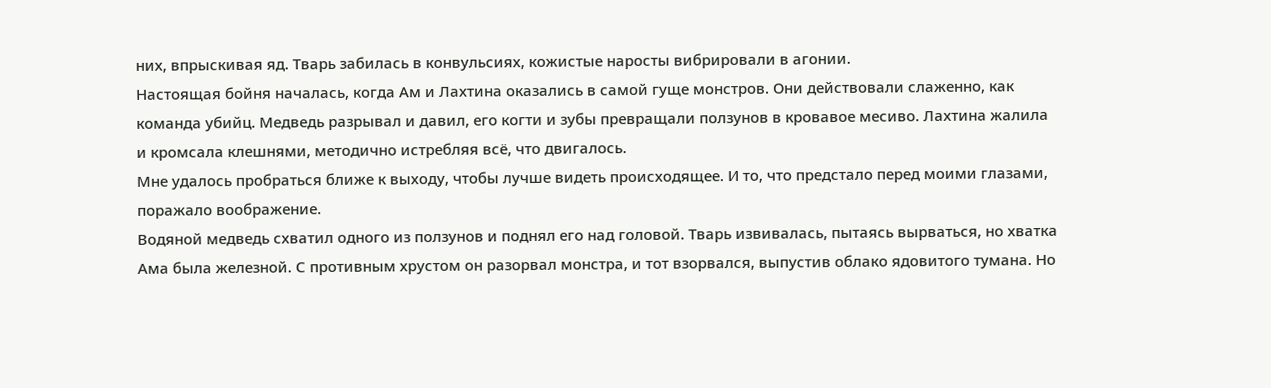них, впрыскивая яд. Тварь забилась в конвульсиях, кожистые наросты вибрировали в агонии.
Настоящая бойня началась, когда Ам и Лахтина оказались в самой гуще монстров. Они действовали слаженно, как команда убийц. Медведь разрывал и давил, его когти и зубы превращали ползунов в кровавое месиво. Лахтина жалила и кромсала клешнями, методично истребляя всё, что двигалось.
Мне удалось пробраться ближе к выходу, чтобы лучше видеть происходящее. И то, что предстало перед моими глазами, поражало воображение.
Водяной медведь схватил одного из ползунов и поднял его над головой. Тварь извивалась, пытаясь вырваться, но хватка Ама была железной. С противным хрустом он разорвал монстра, и тот взорвался, выпустив облако ядовитого тумана. Но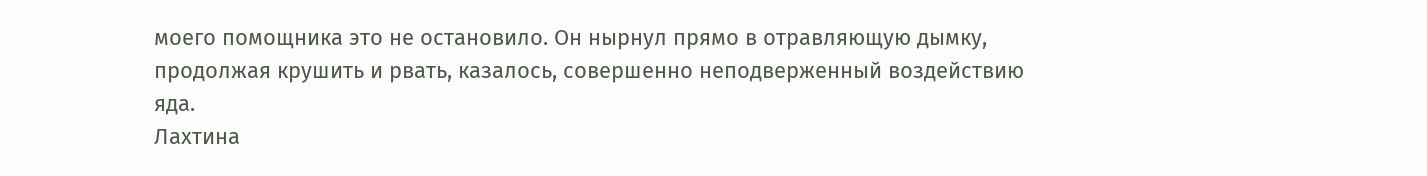моего помощника это не остановило. Он нырнул прямо в отравляющую дымку, продолжая крушить и рвать, казалось, совершенно неподверженный воздействию яда.
Лахтина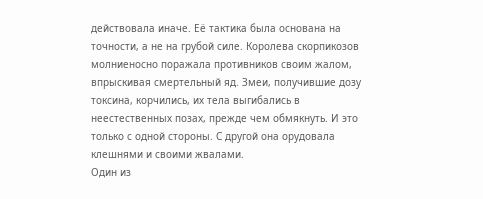действовала иначе. Её тактика была основана на точности, а не на грубой силе. Королева скорпикозов молниеносно поражала противников своим жалом, впрыскивая смертельный яд. Змеи, получившие дозу токсина, корчились, их тела выгибались в неестественных позах, прежде чем обмякнуть. И это только с одной стороны. С другой она орудовала клешнями и своими жвалами.
Один из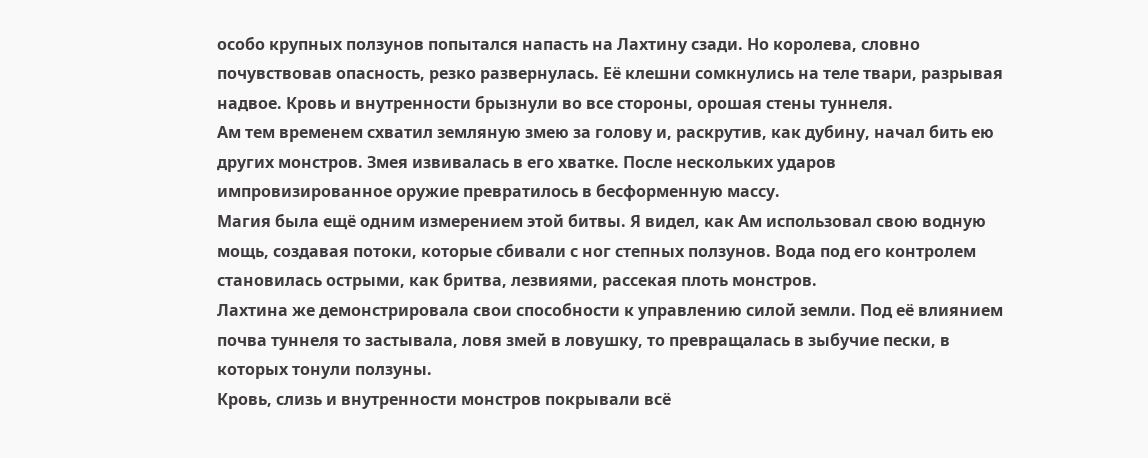особо крупных ползунов попытался напасть на Лахтину сзади. Но королева, словно почувствовав опасность, резко развернулась. Её клешни сомкнулись на теле твари, разрывая надвое. Кровь и внутренности брызнули во все стороны, орошая стены туннеля.
Ам тем временем схватил земляную змею за голову и, раскрутив, как дубину, начал бить ею других монстров. Змея извивалась в его хватке. После нескольких ударов импровизированное оружие превратилось в бесформенную массу.
Магия была ещё одним измерением этой битвы. Я видел, как Ам использовал свою водную мощь, создавая потоки, которые сбивали с ног степных ползунов. Вода под его контролем становилась острыми, как бритва, лезвиями, рассекая плоть монстров.
Лахтина же демонстрировала свои способности к управлению силой земли. Под её влиянием почва туннеля то застывала, ловя змей в ловушку, то превращалась в зыбучие пески, в которых тонули ползуны.
Кровь, слизь и внутренности монстров покрывали всё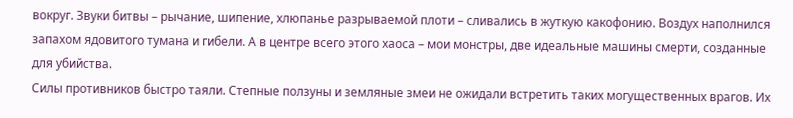вокруг. Звуки битвы – рычание, шипение, хлюпанье разрываемой плоти – сливались в жуткую какофонию. Воздух наполнился запахом ядовитого тумана и гибели. А в центре всего этого хаоса – мои монстры, две идеальные машины смерти, созданные для убийства.
Силы противников быстро таяли. Степные ползуны и земляные змеи не ожидали встретить таких могущественных врагов. Их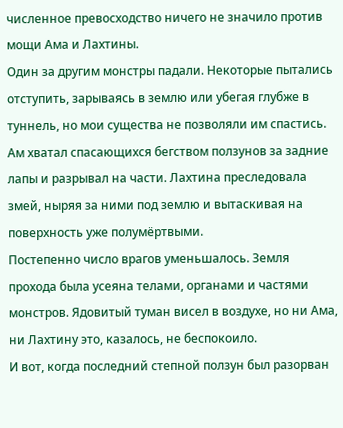численное превосходство ничего не значило против мощи Ама и Лахтины.
Один за другим монстры падали. Некоторые пытались отступить, зарываясь в землю или убегая глубже в туннель, но мои существа не позволяли им спастись. Ам хватал спасающихся бегством ползунов за задние лапы и разрывал на части. Лахтина преследовала змей, ныряя за ними под землю и вытаскивая на поверхность уже полумёртвыми.
Постепенно число врагов уменьшалось. Земля прохода была усеяна телами, органами и частями монстров. Ядовитый туман висел в воздухе, но ни Ама, ни Лахтину это, казалось, не беспокоило.
И вот, когда последний степной ползун был разорван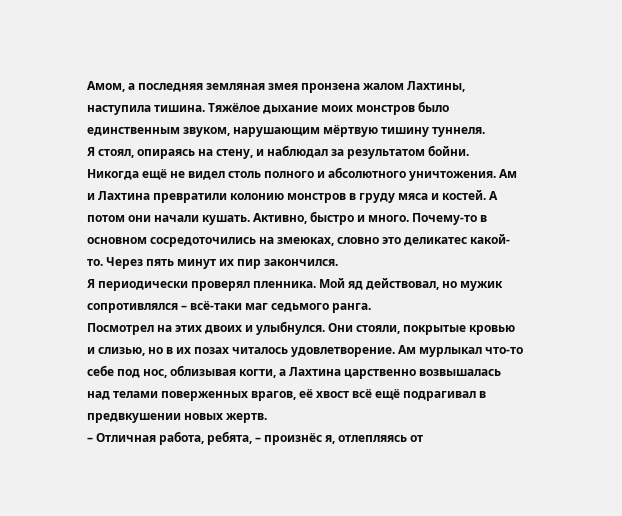Амом, а последняя земляная змея пронзена жалом Лахтины, наступила тишина. Тяжёлое дыхание моих монстров было единственным звуком, нарушающим мёртвую тишину туннеля.
Я стоял, опираясь на стену, и наблюдал за результатом бойни. Никогда ещё не видел столь полного и абсолютного уничтожения. Ам и Лахтина превратили колонию монстров в груду мяса и костей. А потом они начали кушать. Активно, быстро и много. Почему-то в основном сосредоточились на змеюках, словно это деликатес какой-то. Через пять минут их пир закончился.
Я периодически проверял пленника. Мой яд действовал, но мужик сопротивлялся – всё-таки маг седьмого ранга.
Посмотрел на этих двоих и улыбнулся. Они стояли, покрытые кровью и слизью, но в их позах читалось удовлетворение. Ам мурлыкал что-то себе под нос, облизывая когти, а Лахтина царственно возвышалась над телами поверженных врагов, её хвост всё ещё подрагивал в предвкушении новых жертв.
– Отличная работа, ребята, – произнёс я, отлепляясь от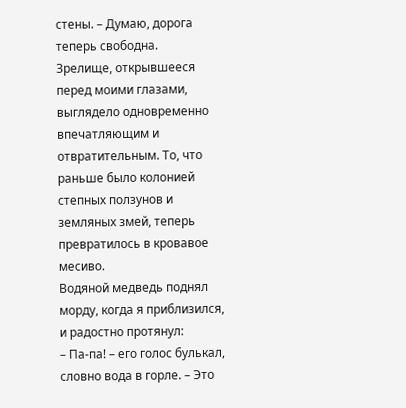стены. – Думаю, дорога теперь свободна.
Зрелище, открывшееся перед моими глазами, выглядело одновременно впечатляющим и отвратительным. То, что раньше было колонией степных ползунов и земляных змей, теперь превратилось в кровавое месиво.
Водяной медведь поднял морду, когда я приблизился, и радостно протянул:
– Па-па! – его голос булькал, словно вода в горле. – Это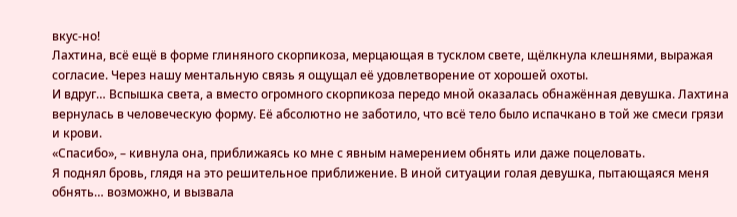вкус-но!
Лахтина, всё ещё в форме глиняного скорпикоза, мерцающая в тусклом свете, щёлкнула клешнями, выражая согласие. Через нашу ментальную связь я ощущал её удовлетворение от хорошей охоты.
И вдруг… Вспышка света, а вместо огромного скорпикоза передо мной оказалась обнажённая девушка. Лахтина вернулась в человеческую форму. Её абсолютно не заботило, что всё тело было испачкано в той же смеси грязи и крови.
«Спасибо», – кивнула она, приближаясь ко мне с явным намерением обнять или даже поцеловать.
Я поднял бровь, глядя на это решительное приближение. В иной ситуации голая девушка, пытающаяся меня обнять… возможно, и вызвала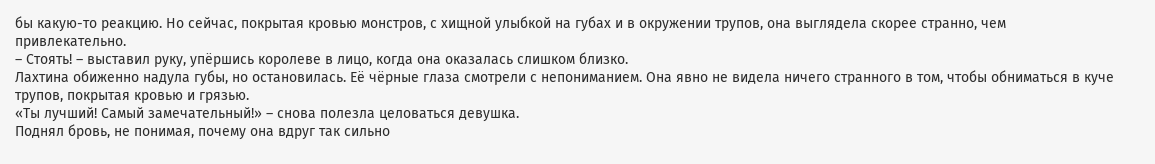бы какую-то реакцию. Но сейчас, покрытая кровью монстров, с хищной улыбкой на губах и в окружении трупов, она выглядела скорее странно, чем привлекательно.
– Стоять! – выставил руку, упёршись королеве в лицо, когда она оказалась слишком близко.
Лахтина обиженно надула губы, но остановилась. Её чёрные глаза смотрели с непониманием. Она явно не видела ничего странного в том, чтобы обниматься в куче трупов, покрытая кровью и грязью.
«Ты лучший! Самый замечательный!» – снова полезла целоваться девушка.
Поднял бровь, не понимая, почему она вдруг так сильно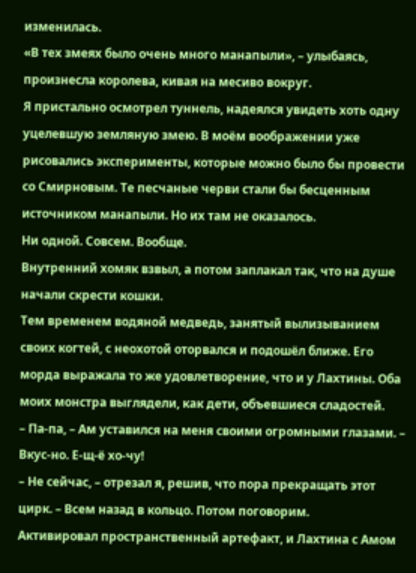изменилась.
«В тех змеях было очень много манапыли», – улыбаясь, произнесла королева, кивая на месиво вокруг.
Я пристально осмотрел туннель, надеялся увидеть хоть одну уцелевшую земляную змею. В моём воображении уже рисовались эксперименты, которые можно было бы провести со Смирновым. Те песчаные черви стали бы бесценным источником манапыли. Но их там не оказалось.
Ни одной. Совсем. Вообще.
Внутренний хомяк взвыл, а потом заплакал так, что на душе начали скрести кошки.
Тем временем водяной медведь, занятый вылизыванием своих когтей, с неохотой оторвался и подошёл ближе. Его морда выражала то же удовлетворение, что и у Лахтины. Оба моих монстра выглядели, как дети, объевшиеся сладостей.
– Па-па, – Ам уставился на меня своими огромными глазами. – Вкус-но. Е-щ-ё хо-чу!
– Не сейчас, – отрезал я, решив, что пора прекращать этот цирк. – Всем назад в кольцо. Потом поговорим.
Активировал пространственный артефакт, и Лахтина с Амом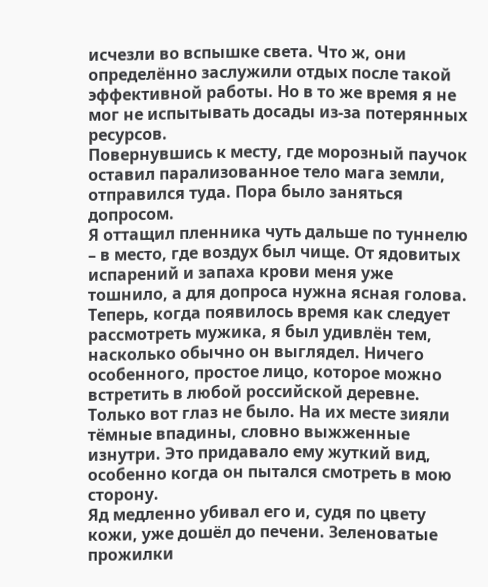исчезли во вспышке света. Что ж, они определённо заслужили отдых после такой эффективной работы. Но в то же время я не мог не испытывать досады из-за потерянных ресурсов.
Повернувшись к месту, где морозный паучок оставил парализованное тело мага земли, отправился туда. Пора было заняться допросом.
Я оттащил пленника чуть дальше по туннелю – в место, где воздух был чище. От ядовитых испарений и запаха крови меня уже тошнило, а для допроса нужна ясная голова.
Теперь, когда появилось время как следует рассмотреть мужика, я был удивлён тем, насколько обычно он выглядел. Ничего особенного, простое лицо, которое можно встретить в любой российской деревне. Только вот глаз не было. На их месте зияли тёмные впадины, словно выжженные изнутри. Это придавало ему жуткий вид, особенно когда он пытался смотреть в мою сторону.
Яд медленно убивал его и, судя по цвету кожи, уже дошёл до печени. Зеленоватые прожилки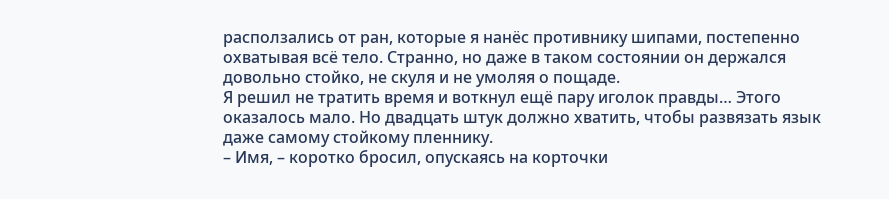расползались от ран, которые я нанёс противнику шипами, постепенно охватывая всё тело. Странно, но даже в таком состоянии он держался довольно стойко, не скуля и не умоляя о пощаде.
Я решил не тратить время и воткнул ещё пару иголок правды… Этого оказалось мало. Но двадцать штук должно хватить, чтобы развязать язык даже самому стойкому пленнику.
– Имя, – коротко бросил, опускаясь на корточки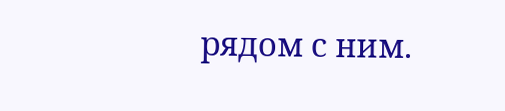рядом с ним.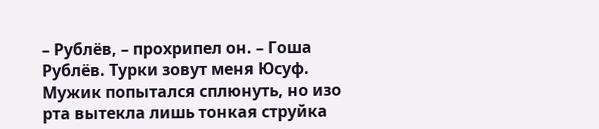– Рублёв, – прохрипел он. – Гоша Рублёв. Турки зовут меня Юсуф.
Мужик попытался сплюнуть, но изо рта вытекла лишь тонкая струйка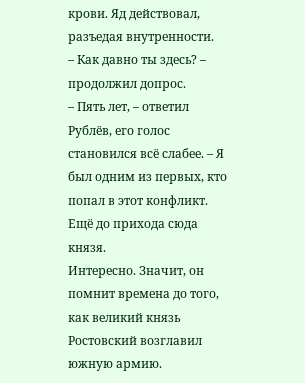крови. Яд действовал, разъедая внутренности.
– Как давно ты здесь? – продолжил допрос.
– Пять лет, – ответил Рублёв, его голос становился всё слабее. – Я был одним из первых, кто попал в этот конфликт. Ещё до прихода сюда князя.
Интересно. Значит, он помнит времена до того, как великий князь Ростовский возглавил южную армию.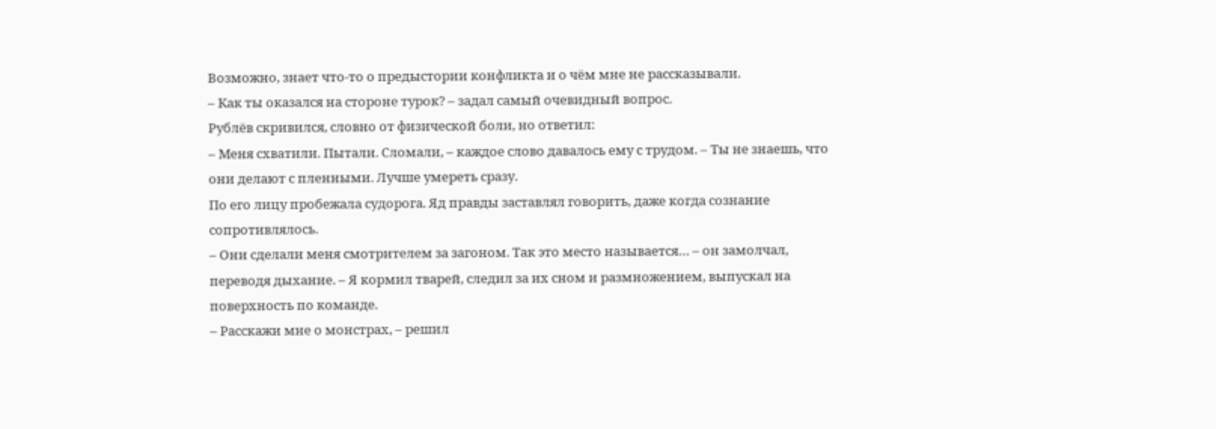Возможно, знает что-то о предыстории конфликта и о чём мне не рассказывали.
– Как ты оказался на стороне турок? – задал самый очевидный вопрос.
Рублёв скривился, словно от физической боли, но ответил:
– Меня схватили. Пытали. Сломали, – каждое слово давалось ему с трудом. – Ты не знаешь, что они делают с пленными. Лучше умереть сразу.
По его лицу пробежала судорога. Яд правды заставлял говорить, даже когда сознание сопротивлялось.
– Они сделали меня смотрителем за загоном. Так это место называется… – он замолчал, переводя дыхание. – Я кормил тварей, следил за их сном и размножением, выпускал на поверхность по команде.
– Расскажи мне о монстрах, – решил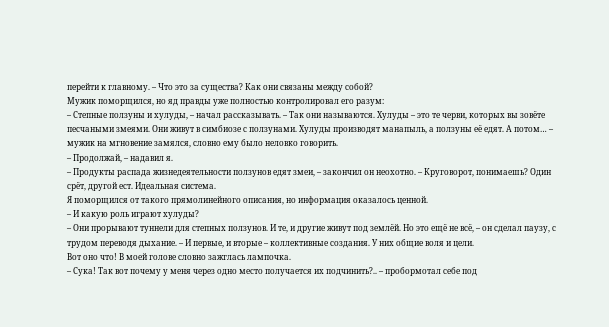перейти к главному. – Что это за существа? Как они связаны между собой?
Мужик поморщился, но яд правды уже полностью контролировал его разум:
– Степные ползуны и хулуды, – начал рассказывать. – Так они называются. Хулуды – это те черви, которых вы зовёте песчаными змеями. Они живут в симбиозе с ползунами. Хулуды производят манапыль, а ползуны её едят. А потом… – мужик на мгновение замялся, словно ему было неловко говорить.
– Продолжай, – надавил я.
– Продукты распада жизнедеятельности ползунов едят змеи, – закончил он неохотно. – Круговорот, понимаешь? Один срёт, другой ест. Идеальная система.
Я поморщился от такого прямолинейного описания, но информация оказалось ценной.
– И какую роль играют хулуды?
– Они прорывают туннели для степных ползунов. И те, и другие живут под землёй. Но это ещё не всё, – он сделал паузу, с трудом переводя дыхание. – И первые, и вторые – коллективные создания. У них общие воля и цели.
Вот оно что! В моей голове словно зажглась лампочка.
– Сука! Так вот почему у меня через одно место получается их подчинить?.. – пробормотал себе под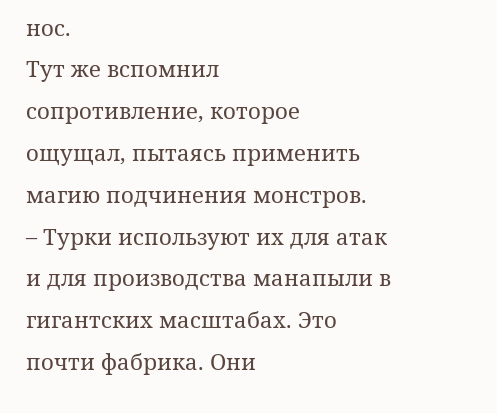нос.
Тут же вспомнил сопротивление, которое ощущал, пытаясь применить магию подчинения монстров.
– Турки используют их для атак и для производства манапыли в гигантских масштабах. Это почти фабрика. Они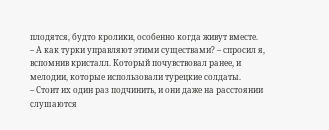плодятся, будто кролики, особенно когда живут вместе.
– А как турки управляют этими существами? – спросил я, вспомнив кристалл. Который почувствовал ранее, и мелодии, которые использовали турецкие солдаты.
– Стоит их один раз подчинить, и они даже на расстоянии слушаются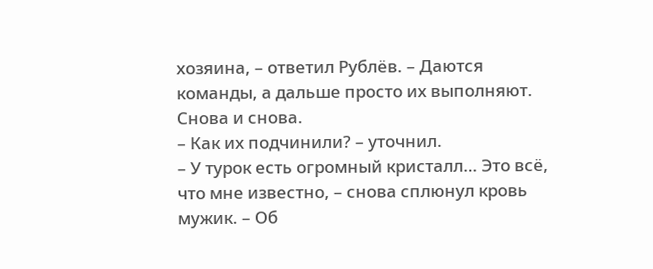хозяина, – ответил Рублёв. – Даются команды, а дальше просто их выполняют. Снова и снова.
– Как их подчинили? – уточнил.
– У турок есть огромный кристалл… Это всё, что мне известно, – снова сплюнул кровь мужик. – Об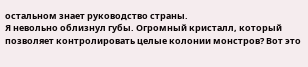остальном знает руководство страны.
Я невольно облизнул губы. Огромный кристалл, который позволяет контролировать целые колонии монстров? Вот это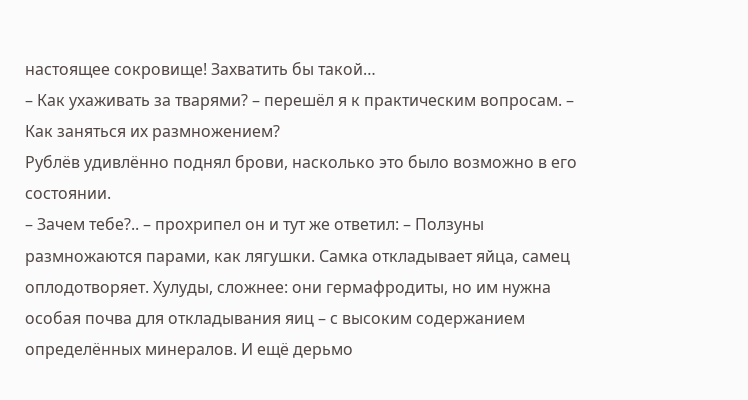настоящее сокровище! Захватить бы такой…
– Как ухаживать за тварями? – перешёл я к практическим вопросам. – Как заняться их размножением?
Рублёв удивлённо поднял брови, насколько это было возможно в его состоянии.
– Зачем тебе?.. – прохрипел он и тут же ответил: – Ползуны размножаются парами, как лягушки. Самка откладывает яйца, самец оплодотворяет. Хулуды, сложнее: они гермафродиты, но им нужна особая почва для откладывания яиц – с высоким содержанием определённых минералов. И ещё дерьмо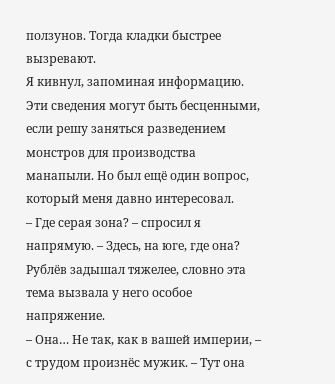ползунов. Тогда кладки быстрее вызревают.
Я кивнул, запоминая информацию. Эти сведения могут быть бесценными, если решу заняться разведением монстров для производства манапыли. Но был ещё один вопрос, который меня давно интересовал.
– Где серая зона? – спросил я напрямую. – Здесь, на юге, где она?
Рублёв задышал тяжелее, словно эта тема вызвала у него особое напряжение.
– Она… Не так, как в вашей империи, – с трудом произнёс мужик. – Тут она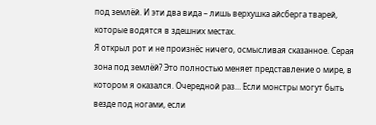под землёй. И эти два вида – лишь верхушка айсберга тварей, которые водятся в здешних местах.
Я открыл рот и не произнёс ничего, осмысливая сказанное. Серая зона под землёй? Это полностью меняет представление о мире, в котором я оказался. Очередной раз… Если монстры могут быть везде под ногами, если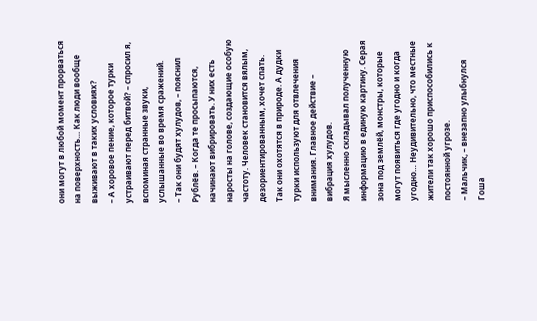они могут в любой момент прорваться на поверхность… Как люди вообще выживают в таких условиях?
– А хоровое пение, которое турки устраивают перед битвой? – спросил я, вспоминая странные звуки, услышанные во время сражений.
– Так они будят хулудов, – пояснил Рублёв. – Когда те просыпаются, начинают вибрировать. У них есть наросты на голове, создающие особую частоту. Человек становится вялым, дезориентированным, хочет спать. Так они охотятся в природе. А дудки турки используют для отвлечения внимания. Главное действие – вибрация хулудов.
Я мысленно складывал полученную информацию в единую картину. Серая зона под землёй, монстры, которые могут появиться где угодно и когда угодно… Неудивительно, что местные жители так хорошо приспособились к постоянной угрозе.
– Мальчик, – внезапно улыбнулся Гоша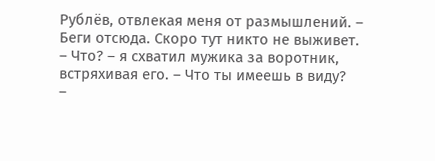Рублёв, отвлекая меня от размышлений. – Беги отсюда. Скоро тут никто не выживет.
– Что? – я схватил мужика за воротник, встряхивая его. – Что ты имеешь в виду?
–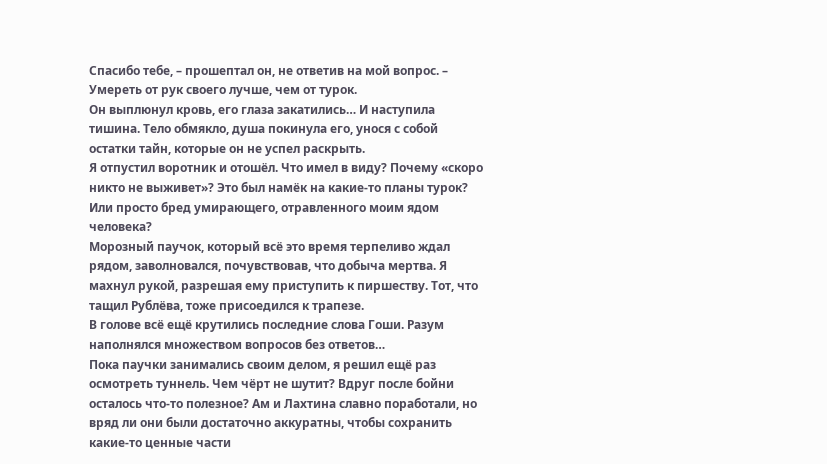Спасибо тебе, – прошептал он, не ответив на мой вопрос. – Умереть от рук своего лучше, чем от турок.
Он выплюнул кровь, его глаза закатились… И наступила тишина. Тело обмякло, душа покинула его, унося с собой остатки тайн, которые он не успел раскрыть.
Я отпустил воротник и отошёл. Что имел в виду? Почему «скоро никто не выживет»? Это был намёк на какие-то планы турок? Или просто бред умирающего, отравленного моим ядом человека?
Морозный паучок, который всё это время терпеливо ждал рядом, заволновался, почувствовав, что добыча мертва. Я махнул рукой, разрешая ему приступить к пиршеству. Тот, что тащил Рублёва, тоже присоедился к трапезе.
В голове всё ещё крутились последние слова Гоши. Разум наполнялся множеством вопросов без ответов…
Пока паучки занимались своим делом, я решил ещё раз осмотреть туннель. Чем чёрт не шутит? Вдруг после бойни осталось что-то полезное? Ам и Лахтина славно поработали, но вряд ли они были достаточно аккуратны, чтобы сохранить какие-то ценные части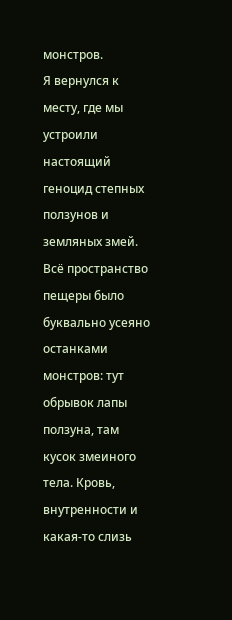монстров.
Я вернулся к месту, где мы устроили настоящий геноцид степных ползунов и земляных змей. Всё пространство пещеры было буквально усеяно останками монстров: тут обрывок лапы ползуна, там кусок змеиного тела. Кровь, внутренности и какая-то слизь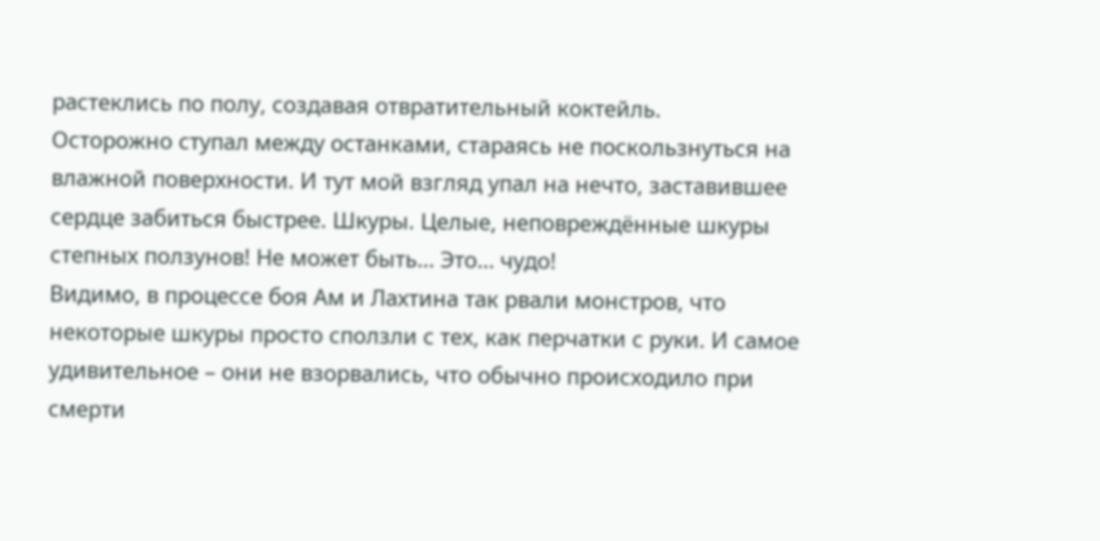растеклись по полу, создавая отвратительный коктейль.
Осторожно ступал между останками, стараясь не поскользнуться на влажной поверхности. И тут мой взгляд упал на нечто, заставившее сердце забиться быстрее. Шкуры. Целые, неповреждённые шкуры степных ползунов! Не может быть… Это… чудо!
Видимо, в процессе боя Ам и Лахтина так рвали монстров, что некоторые шкуры просто сползли с тех, как перчатки с руки. И самое удивительное – они не взорвались, что обычно происходило при смерти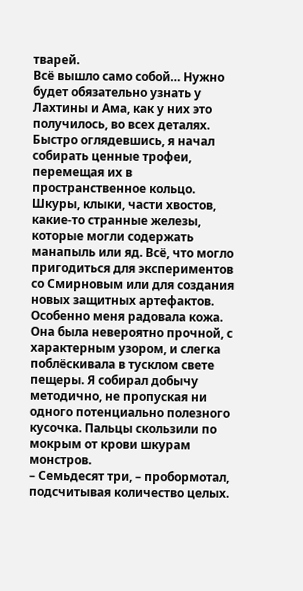тварей.
Всё вышло само собой… Нужно будет обязательно узнать у Лахтины и Ама, как у них это получилось, во всех деталях.
Быстро оглядевшись, я начал собирать ценные трофеи, перемещая их в пространственное кольцо. Шкуры, клыки, части хвостов, какие-то странные железы, которые могли содержать манапыль или яд. Всё, что могло пригодиться для экспериментов со Смирновым или для создания новых защитных артефактов.
Особенно меня радовала кожа. Она была невероятно прочной, с характерным узором, и слегка поблёскивала в тусклом свете пещеры. Я собирал добычу методично, не пропуская ни одного потенциально полезного кусочка. Пальцы скользили по мокрым от крови шкурам монстров.
– Семьдесят три, – пробормотал, подсчитывая количество целых.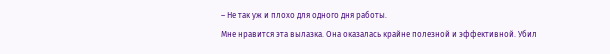– Не так уж и плохо для одного дня работы.
Мне нравится эта вылазка. Она оказалась крайне полезной и эффективной. Убил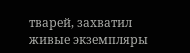тварей, захватил живые экземпляры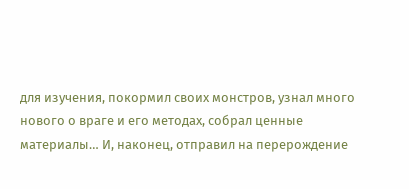для изучения, покормил своих монстров, узнал много нового о враге и его методах, собрал ценные материалы… И, наконец, отправил на перерождение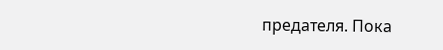предателя. Пока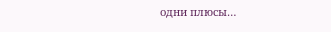одни плюсы…